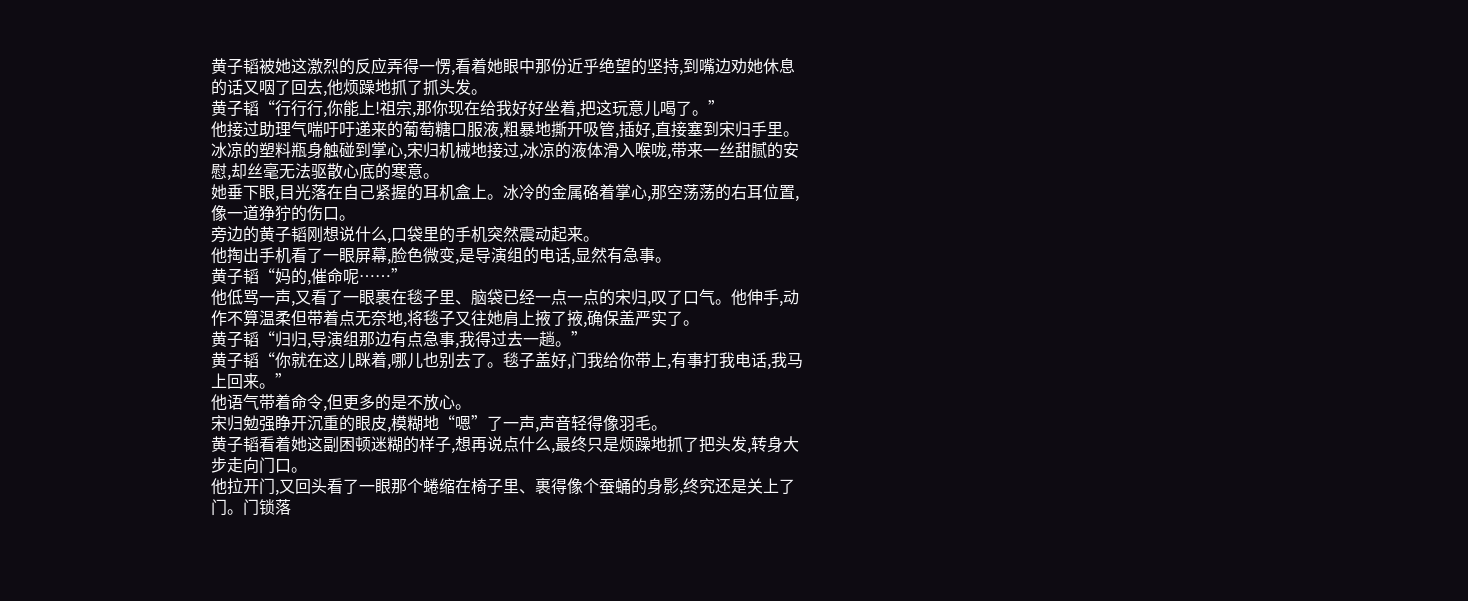黄子韬被她这激烈的反应弄得一愣,看着她眼中那份近乎绝望的坚持,到嘴边劝她休息的话又咽了回去,他烦躁地抓了抓头发。
黄子韬“行行行,你能上!祖宗,那你现在给我好好坐着,把这玩意儿喝了。”
他接过助理气喘吁吁递来的葡萄糖口服液,粗暴地撕开吸管,插好,直接塞到宋归手里。
冰凉的塑料瓶身触碰到掌心,宋归机械地接过,冰凉的液体滑入喉咙,带来一丝甜腻的安慰,却丝毫无法驱散心底的寒意。
她垂下眼,目光落在自己紧握的耳机盒上。冰冷的金属硌着掌心,那空荡荡的右耳位置,像一道狰狞的伤口。
旁边的黄子韬刚想说什么,口袋里的手机突然震动起来。
他掏出手机看了一眼屏幕,脸色微变,是导演组的电话,显然有急事。
黄子韬“妈的,催命呢……”
他低骂一声,又看了一眼裹在毯子里、脑袋已经一点一点的宋归,叹了口气。他伸手,动作不算温柔但带着点无奈地,将毯子又往她肩上掖了掖,确保盖严实了。
黄子韬“归归,导演组那边有点急事,我得过去一趟。”
黄子韬“你就在这儿眯着,哪儿也别去了。毯子盖好,门我给你带上,有事打我电话,我马上回来。”
他语气带着命令,但更多的是不放心。
宋归勉强睁开沉重的眼皮,模糊地“嗯”了一声,声音轻得像羽毛。
黄子韬看着她这副困顿迷糊的样子,想再说点什么,最终只是烦躁地抓了把头发,转身大步走向门口。
他拉开门,又回头看了一眼那个蜷缩在椅子里、裹得像个蚕蛹的身影,终究还是关上了门。门锁落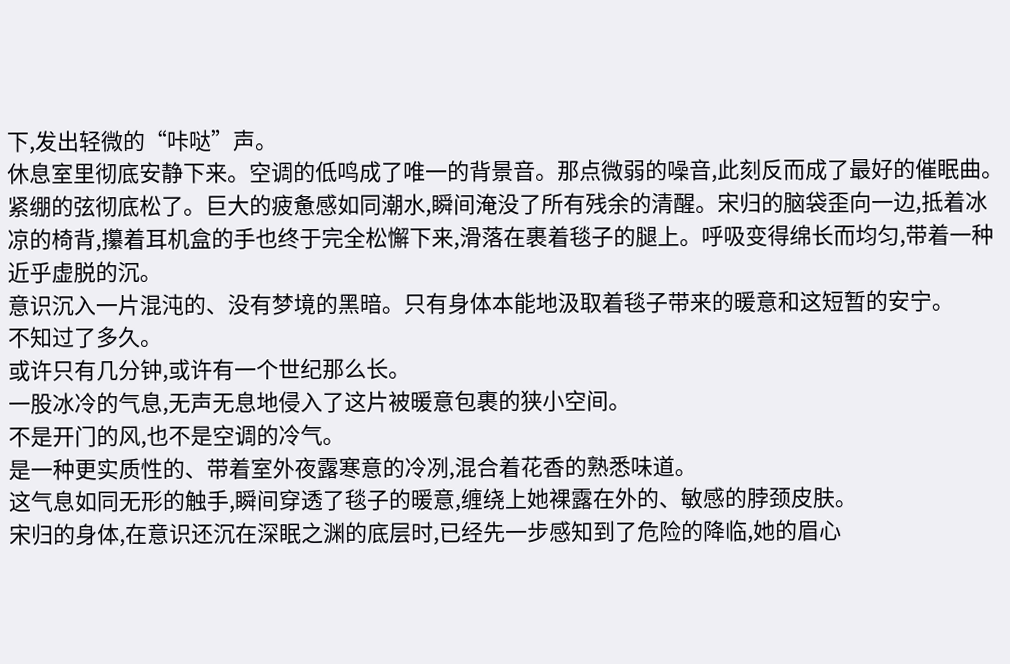下,发出轻微的“咔哒”声。
休息室里彻底安静下来。空调的低鸣成了唯一的背景音。那点微弱的噪音,此刻反而成了最好的催眠曲。
紧绷的弦彻底松了。巨大的疲惫感如同潮水,瞬间淹没了所有残余的清醒。宋归的脑袋歪向一边,抵着冰凉的椅背,攥着耳机盒的手也终于完全松懈下来,滑落在裹着毯子的腿上。呼吸变得绵长而均匀,带着一种近乎虚脱的沉。
意识沉入一片混沌的、没有梦境的黑暗。只有身体本能地汲取着毯子带来的暖意和这短暂的安宁。
不知过了多久。
或许只有几分钟,或许有一个世纪那么长。
一股冰冷的气息,无声无息地侵入了这片被暖意包裹的狭小空间。
不是开门的风,也不是空调的冷气。
是一种更实质性的、带着室外夜露寒意的冷冽,混合着花香的熟悉味道。
这气息如同无形的触手,瞬间穿透了毯子的暖意,缠绕上她裸露在外的、敏感的脖颈皮肤。
宋归的身体,在意识还沉在深眠之渊的底层时,已经先一步感知到了危险的降临,她的眉心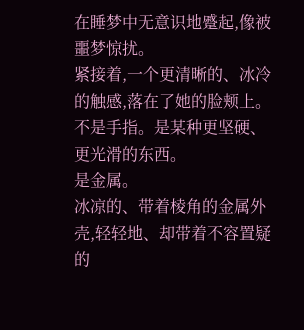在睡梦中无意识地蹙起,像被噩梦惊扰。
紧接着,一个更清晰的、冰冷的触感,落在了她的脸颊上。
不是手指。是某种更坚硬、更光滑的东西。
是金属。
冰凉的、带着棱角的金属外壳,轻轻地、却带着不容置疑的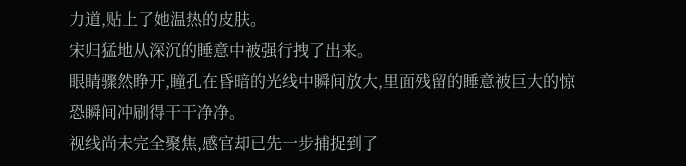力道,贴上了她温热的皮肤。
宋归猛地从深沉的睡意中被强行拽了出来。
眼睛骤然睁开,瞳孔在昏暗的光线中瞬间放大,里面残留的睡意被巨大的惊恐瞬间冲刷得干干净净。
视线尚未完全聚焦,感官却已先一步捕捉到了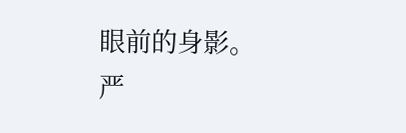眼前的身影。
严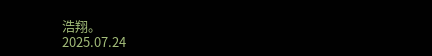浩翔。
2025.07.24